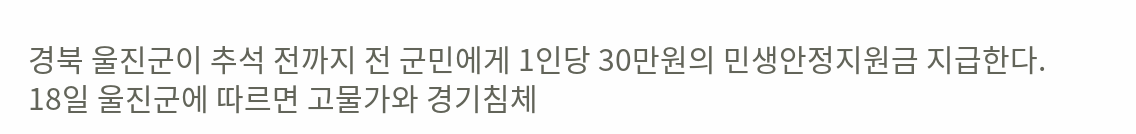경북 울진군이 추석 전까지 전 군민에게 1인당 30만원의 민생안정지원금 지급한다.
18일 울진군에 따르면 고물가와 경기침체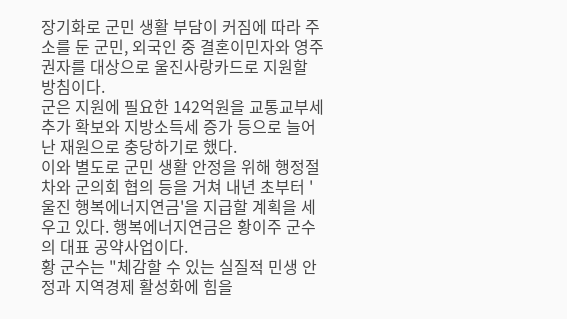장기화로 군민 생활 부담이 커짐에 따라 주소를 둔 군민, 외국인 중 결혼이민자와 영주권자를 대상으로 울진사랑카드로 지원할 방침이다.
군은 지원에 필요한 142억원을 교통교부세 추가 확보와 지방소득세 증가 등으로 늘어난 재원으로 충당하기로 했다.
이와 별도로 군민 생활 안정을 위해 행정절차와 군의회 협의 등을 거쳐 내년 초부터 '울진 행복에너지연금'을 지급할 계획을 세우고 있다. 행복에너지연금은 황이주 군수의 대표 공약사업이다.
황 군수는 "체감할 수 있는 실질적 민생 안정과 지역경제 활성화에 힘을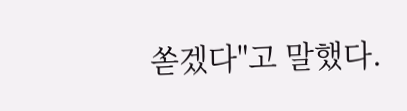쏟겠다"고 말했다.